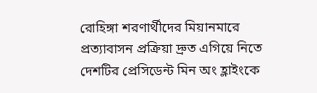রোহিঙ্গা শরণার্থীদের মিয়ানমারে প্রত্যাবাসন প্রক্রিয়া দ্রুত এগিয়ে নিতে দেশটির প্রেসিডেন্ট মিন অং হ্লাইংকে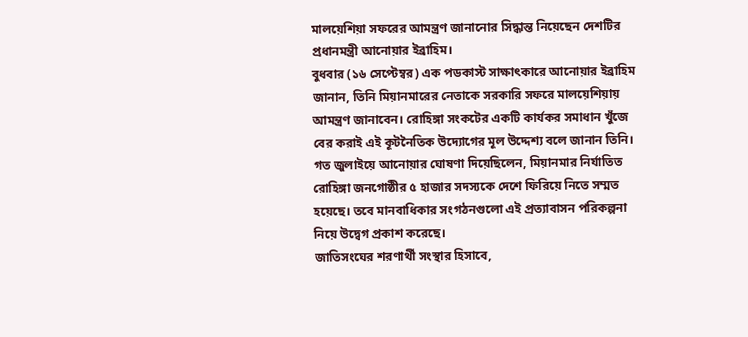মালয়েশিয়া সফরের আমন্ত্রণ জানানোর সিদ্ধান্ত নিয়েছেন দেশটির প্রধানমন্ত্রী আনোয়ার ইব্রাহিম।
বুধবার (১৬ সেপ্টেম্বর) এক পডকাস্ট সাক্ষাৎকারে আনোয়ার ইব্রাহিম জানান, তিনি মিয়ানমারের নেতাকে সরকারি সফরে মালয়েশিয়ায় আমন্ত্রণ জানাবেন। রোহিঙ্গা সংকটের একটি কার্যকর সমাধান খুঁজে বের করাই এই কূটনৈতিক উদ্যোগের মূল উদ্দেশ্য বলে জানান তিনি।
গত জুলাইয়ে আনোয়ার ঘোষণা দিয়েছিলেন, মিয়ানমার নির্যাতিত রোহিঙ্গা জনগোষ্ঠীর ৫ হাজার সদস্যকে দেশে ফিরিয়ে নিতে সম্মত হয়েছে। তবে মানবাধিকার সংগঠনগুলো এই প্রত্যাবাসন পরিকল্পনা নিয়ে উদ্বেগ প্রকাশ করেছে।
জাতিসংঘের শরণার্থী সংস্থার হিসাবে,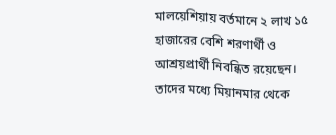মালয়েশিয়ায় বর্তমানে ২ লাখ ১৫ হাজারের বেশি শরণার্থী ও আশ্রয়প্রার্থী নিবন্ধিত রয়েছেন। তাদের মধ্যে মিয়ানমার থেকে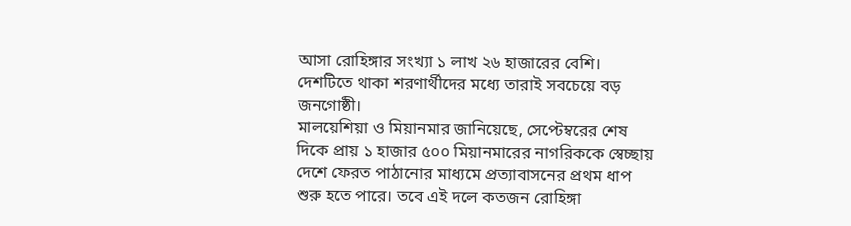আসা রোহিঙ্গার সংখ্যা ১ লাখ ২৬ হাজারের বেশি। দেশটিতে থাকা শরণার্থীদের মধ্যে তারাই সবচেয়ে বড় জনগোষ্ঠী।
মালয়েশিয়া ও মিয়ানমার জানিয়েছে, সেপ্টেম্বরের শেষ দিকে প্রায় ১ হাজার ৫০০ মিয়ানমারের নাগরিককে স্বেচ্ছায় দেশে ফেরত পাঠানোর মাধ্যমে প্রত্যাবাসনের প্রথম ধাপ শুরু হতে পারে। তবে এই দলে কতজন রোহিঙ্গা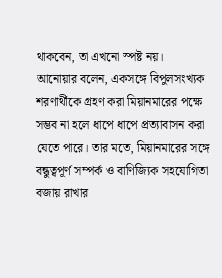থাকবেন, তা এখনো স্পষ্ট নয়।
আনোয়ার বলেন, একসঙ্গে বিপুলসংখ্যক শরণার্থীকে গ্রহণ করা মিয়ানমারের পক্ষে সম্ভব না হলে ধাপে ধাপে প্রত্যাবাসন করা যেতে পারে। তার মতে, মিয়ানমারের সঙ্গে বন্ধুত্বপূর্ণ সম্পর্ক ও বাণিজ্যিক সহযোগিতা বজায় রাখার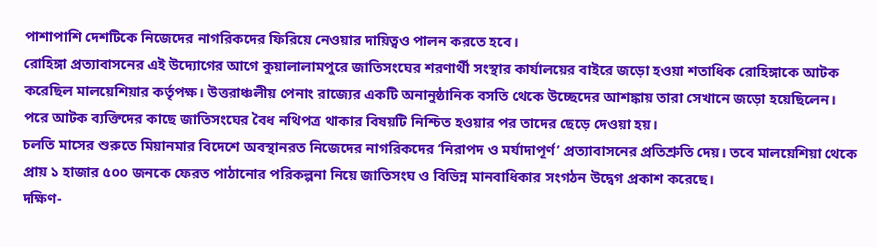পাশাপাশি দেশটিকে নিজেদের নাগরিকদের ফিরিয়ে নেওয়ার দায়িত্বও পালন করতে হবে।
রোহিঙ্গা প্রত্যাবাসনের এই উদ্যোগের আগে কুয়ালালামপুরে জাতিসংঘের শরণার্থী সংস্থার কার্যালয়ের বাইরে জড়ো হওয়া শতাধিক রোহিঙ্গাকে আটক করেছিল মালয়েশিয়ার কর্তৃপক্ষ। উত্তরাঞ্চলীয় পেনাং রাজ্যের একটি অনানুষ্ঠানিক বসতি থেকে উচ্ছেদের আশঙ্কায় তারা সেখানে জড়ো হয়েছিলেন।
পরে আটক ব্যক্তিদের কাছে জাতিসংঘের বৈধ নথিপত্র থাকার বিষয়টি নিশ্চিত হওয়ার পর তাদের ছেড়ে দেওয়া হয়।
চলতি মাসের শুরুতে মিয়ানমার বিদেশে অবস্থানরত নিজেদের নাগরিকদের ‘নিরাপদ ও মর্যাদাপূর্ণ’ প্রত্যাবাসনের প্রতিশ্রুতি দেয়। তবে মালয়েশিয়া থেকে প্রায় ১ হাজার ৫০০ জনকে ফেরত পাঠানোর পরিকল্পনা নিয়ে জাতিসংঘ ও বিভিন্ন মানবাধিকার সংগঠন উদ্বেগ প্রকাশ করেছে।
দক্ষিণ-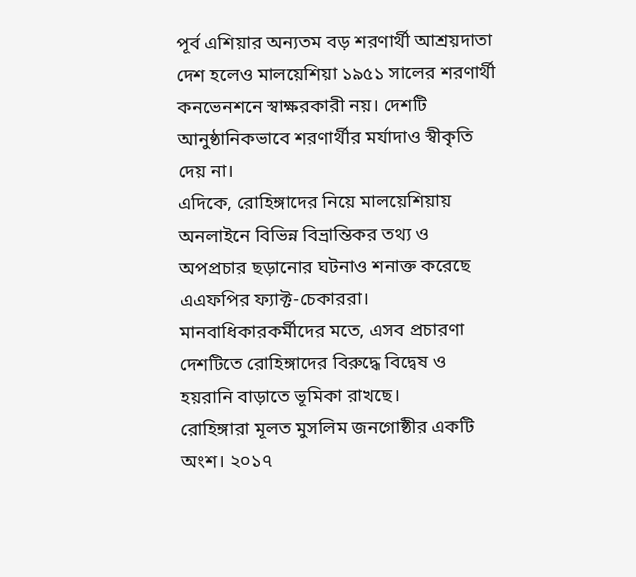পূর্ব এশিয়ার অন্যতম বড় শরণার্থী আশ্রয়দাতা দেশ হলেও মালয়েশিয়া ১৯৫১ সালের শরণার্থী কনভেনশনে স্বাক্ষরকারী নয়। দেশটি আনুষ্ঠানিকভাবে শরণার্থীর মর্যাদাও স্বীকৃতি দেয় না।
এদিকে, রোহিঙ্গাদের নিয়ে মালয়েশিয়ায় অনলাইনে বিভিন্ন বিভ্রান্তিকর তথ্য ও অপপ্রচার ছড়ানোর ঘটনাও শনাক্ত করেছে এএফপির ফ্যাক্ট-চেকাররা। মানবাধিকারকর্মীদের মতে, এসব প্রচারণা দেশটিতে রোহিঙ্গাদের বিরুদ্ধে বিদ্বেষ ও হয়রানি বাড়াতে ভূমিকা রাখছে।
রোহিঙ্গারা মূলত মুসলিম জনগোষ্ঠীর একটি অংশ। ২০১৭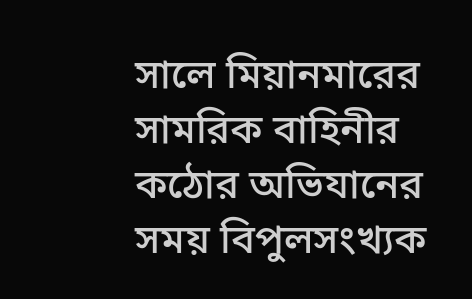সালে মিয়ানমারের সামরিক বাহিনীর কঠোর অভিযানের সময় বিপুলসংখ্যক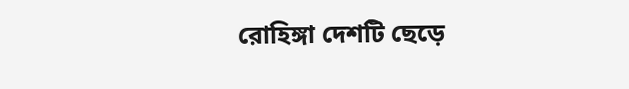রোহিঙ্গা দেশটি ছেড়ে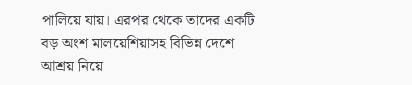পালিয়ে যায়। এরপর থেকে তাদের একটি বড় অংশ মালয়েশিয়াসহ বিভিন্ন দেশে আশ্রয় নিয়ে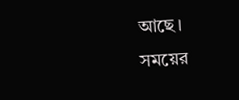আছে।
সময়ের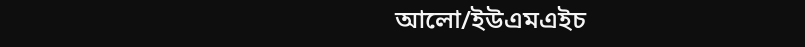আলো/ইউএমএইচ